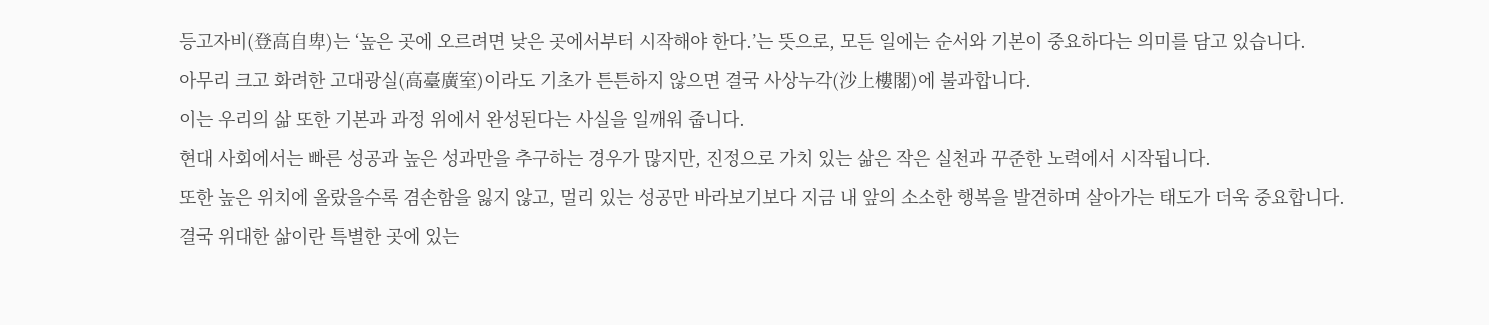등고자비(登高自卑)는 ‘높은 곳에 오르려면 낮은 곳에서부터 시작해야 한다.’는 뜻으로, 모든 일에는 순서와 기본이 중요하다는 의미를 담고 있습니다.
아무리 크고 화려한 고대광실(高臺廣室)이라도 기초가 튼튼하지 않으면 결국 사상누각(沙上樓閣)에 불과합니다.
이는 우리의 삶 또한 기본과 과정 위에서 완성된다는 사실을 일깨워 줍니다.
현대 사회에서는 빠른 성공과 높은 성과만을 추구하는 경우가 많지만, 진정으로 가치 있는 삶은 작은 실천과 꾸준한 노력에서 시작됩니다.
또한 높은 위치에 올랐을수록 겸손함을 잃지 않고, 멀리 있는 성공만 바라보기보다 지금 내 앞의 소소한 행복을 발견하며 살아가는 태도가 더욱 중요합니다.
결국 위대한 삶이란 특별한 곳에 있는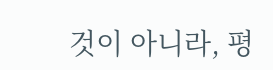것이 아니라, 평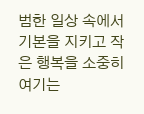범한 일상 속에서 기본을 지키고 작은 행복을 소중히 여기는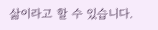삶이라고 할 수 있습니다.